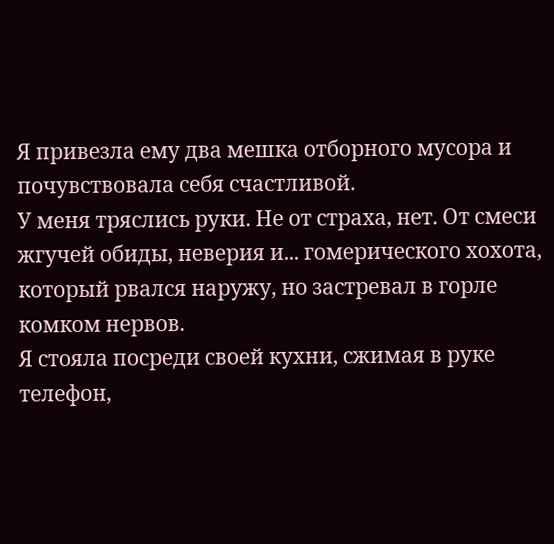Я привезла ему два мешка отборного мусора и почувствовала себя счастливой.
У меня тряслись руки. Не от страха, нет. От смеси жгучей обиды, неверия и... гомерического хохота, который рвался наружу, но застревал в горле комком нервов.
Я стояла посреди своей кухни, сжимая в руке телефон,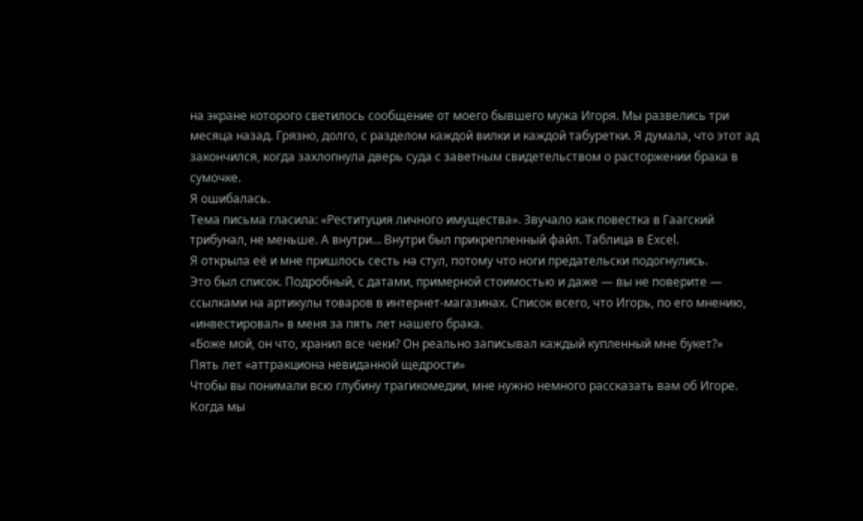на экране которого светилось сообщение от моего бывшего мужа Игоря. Мы развелись три месяца назад. Грязно, долго, с разделом каждой вилки и каждой табуретки. Я думала, что этот ад закончился, когда захлопнула дверь суда с заветным свидетельством о расторжении брака в сумочке.
Я ошибалась.
Тема письма гласила: «Реституция личного имущества». Звучало как повестка в Гаагский трибунал, не меньше. А внутри… Внутри был прикрепленный файл. Таблица в Excel.
Я открыла её и мне пришлось сесть на стул, потому что ноги предательски подогнулись.
Это был список. Подробный, с датами, примерной стоимостью и даже — вы не поверите — ссылками на артикулы товаров в интернет-магазинах. Список всего, что Игорь, по его мнению, «инвестировал» в меня за пять лет нашего брака.
«Боже мой, он что, хранил все чеки? Он реально записывал каждый купленный мне букет?»
Пять лет «аттракциона невиданной щедрости»
Чтобы вы понимали всю глубину трагикомедии, мне нужно немного рассказать вам об Игоре. Когда мы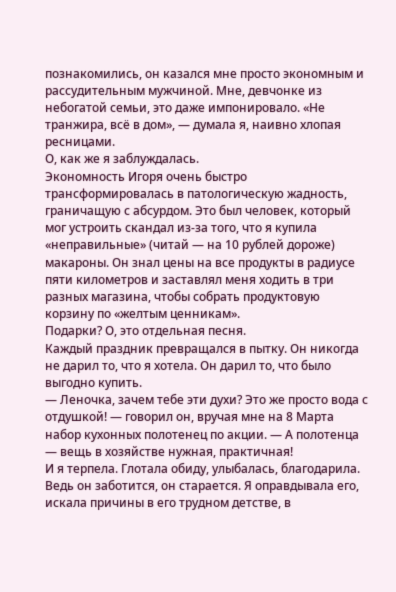познакомились, он казался мне просто экономным и рассудительным мужчиной. Мне, девчонке из небогатой семьи, это даже импонировало. «Не транжира, всё в дом», — думала я, наивно хлопая ресницами.
О, как же я заблуждалась.
Экономность Игоря очень быстро трансформировалась в патологическую жадность, граничащую с абсурдом. Это был человек, который мог устроить скандал из-за того, что я купила «неправильные» (читай — на 10 рублей дороже) макароны. Он знал цены на все продукты в радиусе пяти километров и заставлял меня ходить в три разных магазина, чтобы собрать продуктовую корзину по «желтым ценникам».
Подарки? О, это отдельная песня.
Каждый праздник превращался в пытку. Он никогда не дарил то, что я хотела. Он дарил то, что было выгодно купить.
— Леночка, зачем тебе эти духи? Это же просто вода с отдушкой! — говорил он, вручая мне на 8 Марта набор кухонных полотенец по акции. — А полотенца — вещь в хозяйстве нужная, практичная!
И я терпела. Глотала обиду, улыбалась, благодарила. Ведь он заботится, он старается. Я оправдывала его, искала причины в его трудном детстве, в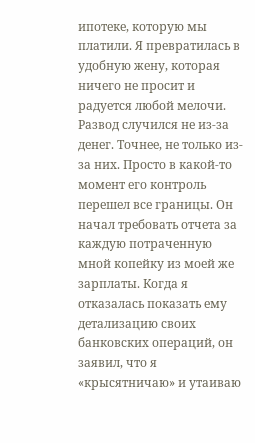ипотеке, которую мы платили. Я превратилась в удобную жену, которая ничего не просит и радуется любой мелочи.
Развод случился не из-за денег. Точнее, не только из-за них. Просто в какой-то момент его контроль перешел все границы. Он начал требовать отчета за каждую потраченную мной копейку из моей же зарплаты. Когда я отказалась показать ему детализацию своих банковских операций, он заявил, что я «крысятничаю» и утаиваю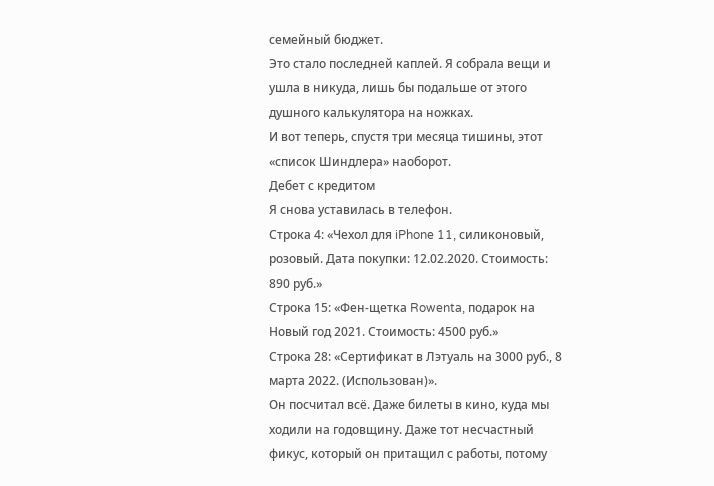семейный бюджет.
Это стало последней каплей. Я собрала вещи и ушла в никуда, лишь бы подальше от этого душного калькулятора на ножках.
И вот теперь, спустя три месяца тишины, этот «список Шиндлера» наоборот.
Дебет с кредитом
Я снова уставилась в телефон.
Строка 4: «Чехол для iPhone 11, силиконовый, розовый. Дата покупки: 12.02.2020. Стоимость: 890 руб.»
Строка 15: «Фен-щетка Rowenta, подарок на Новый год 2021. Стоимость: 4500 руб.»
Строка 28: «Сертификат в Лэтуаль на 3000 руб., 8 марта 2022. (Использован)».
Он посчитал всё. Даже билеты в кино, куда мы ходили на годовщину. Даже тот несчастный фикус, который он притащил с работы, потому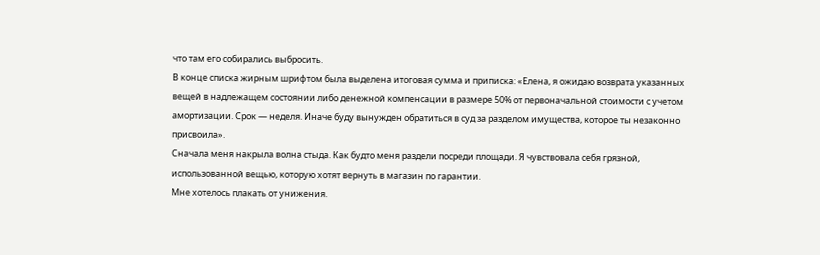что там его собирались выбросить.
В конце списка жирным шрифтом была выделена итоговая сумма и приписка: «Елена, я ожидаю возврата указанных вещей в надлежащем состоянии либо денежной компенсации в размере 50% от первоначальной стоимости с учетом амортизации. Срок — неделя. Иначе буду вынужден обратиться в суд за разделом имущества, которое ты незаконно присвоила».
Сначала меня накрыла волна стыда. Как будто меня раздели посреди площади. Я чувствовала себя грязной, использованной вещью, которую хотят вернуть в магазин по гарантии.
Мне хотелось плакать от унижения.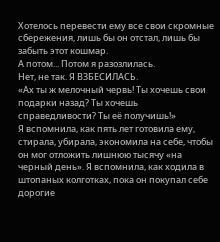Хотелось перевести ему все свои скромные сбережения, лишь бы он отстал, лишь бы забыть этот кошмар.
А потом... Потом я разозлилась.
Нет, не так. Я ВЗБЕСИЛАСЬ.
«Ах ты ж мелочный червь! Ты хочешь свои подарки назад? Ты хочешь справедливости? Ты её получишь!»
Я вспомнила, как пять лет готовила ему, стирала, убирала, экономила на себе, чтобы он мог отложить лишнюю тысячу «на черный день». Я вспомнила, как ходила в штопаных колготках, пока он покупал себе дорогие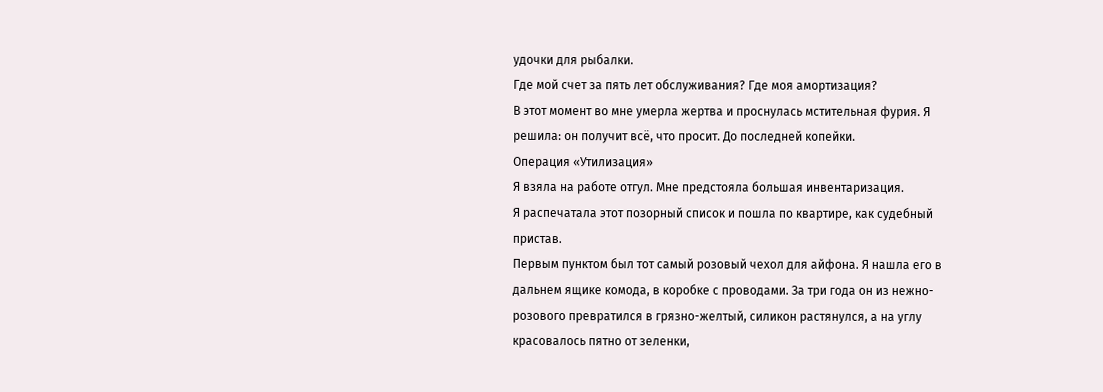удочки для рыбалки.
Где мой счет за пять лет обслуживания? Где моя амортизация?
В этот момент во мне умерла жертва и проснулась мстительная фурия. Я решила: он получит всё, что просит. До последней копейки.
Операция «Утилизация»
Я взяла на работе отгул. Мне предстояла большая инвентаризация.
Я распечатала этот позорный список и пошла по квартире, как судебный пристав.
Первым пунктом был тот самый розовый чехол для айфона. Я нашла его в дальнем ящике комода, в коробке с проводами. За три года он из нежно-розового превратился в грязно-желтый, силикон растянулся, а на углу красовалось пятно от зеленки,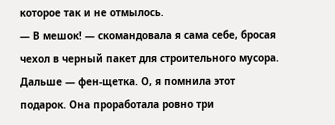которое так и не отмылось.
— В мешок! — скомандовала я сама себе, бросая чехол в черный пакет для строительного мусора.
Дальше — фен-щетка. О, я помнила этот подарок. Она проработала ровно три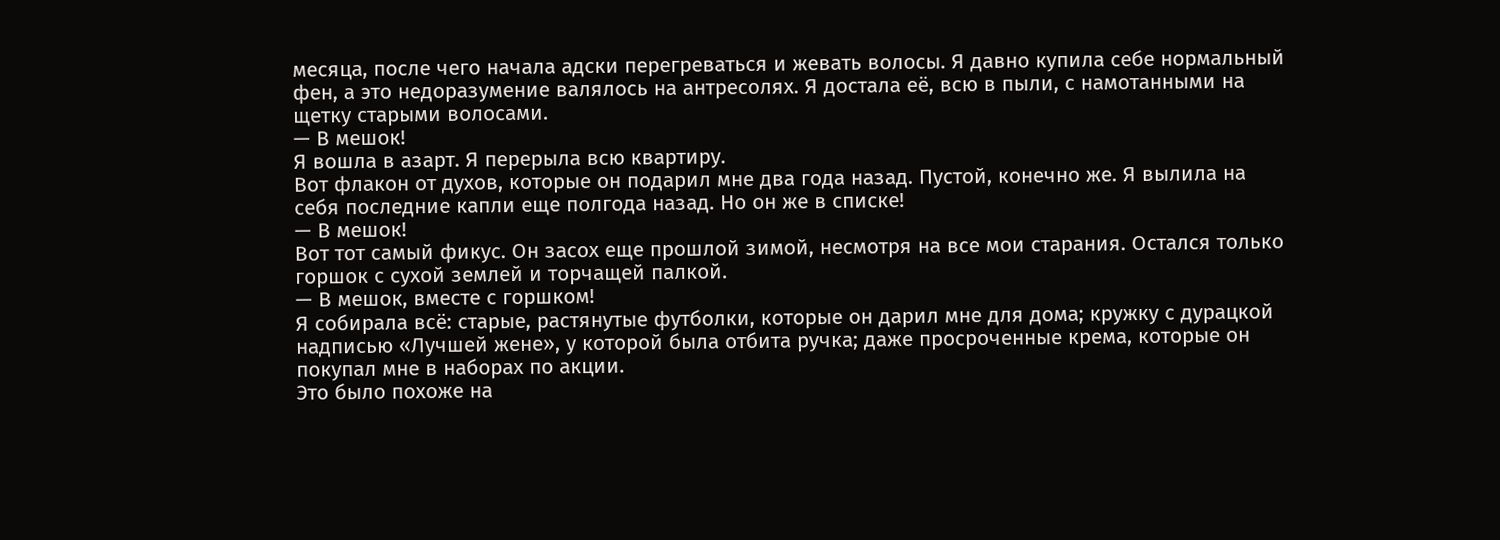месяца, после чего начала адски перегреваться и жевать волосы. Я давно купила себе нормальный фен, а это недоразумение валялось на антресолях. Я достала её, всю в пыли, с намотанными на щетку старыми волосами.
— В мешок!
Я вошла в азарт. Я перерыла всю квартиру.
Вот флакон от духов, которые он подарил мне два года назад. Пустой, конечно же. Я вылила на себя последние капли еще полгода назад. Но он же в списке!
— В мешок!
Вот тот самый фикус. Он засох еще прошлой зимой, несмотря на все мои старания. Остался только горшок с сухой землей и торчащей палкой.
— В мешок, вместе с горшком!
Я собирала всё: старые, растянутые футболки, которые он дарил мне для дома; кружку с дурацкой надписью «Лучшей жене», у которой была отбита ручка; даже просроченные крема, которые он покупал мне в наборах по акции.
Это было похоже на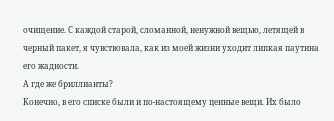очищение. С каждой старой, сломанной, ненужной вещью, летящей в черный пакет, я чувствовала, как из моей жизни уходит липкая паутина его жадности.
А где же бриллианты?
Конечно, в его списке были и по-настоящему ценные вещи. Их было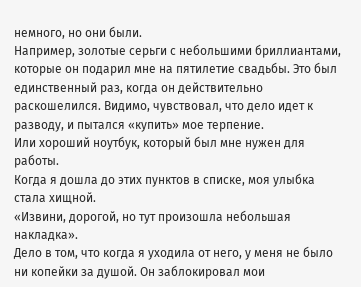немного, но они были.
Например, золотые серьги с небольшими бриллиантами, которые он подарил мне на пятилетие свадьбы. Это был единственный раз, когда он действительно раскошелился. Видимо, чувствовал, что дело идет к разводу, и пытался «купить» мое терпение.
Или хороший ноутбук, который был мне нужен для работы.
Когда я дошла до этих пунктов в списке, моя улыбка стала хищной.
«Извини, дорогой, но тут произошла небольшая накладка».
Дело в том, что когда я уходила от него, у меня не было ни копейки за душой. Он заблокировал мои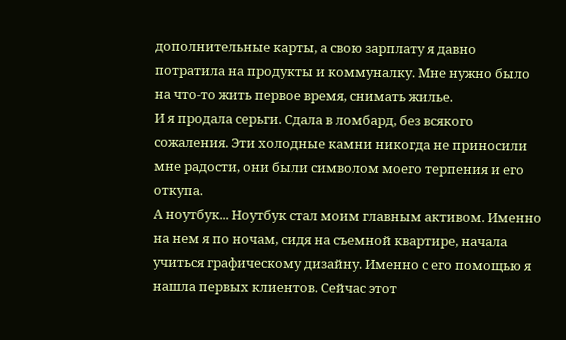дополнительные карты, а свою зарплату я давно потратила на продукты и коммуналку. Мне нужно было на что-то жить первое время, снимать жилье.
И я продала серьги. Сдала в ломбард, без всякого сожаления. Эти холодные камни никогда не приносили мне радости, они были символом моего терпения и его откупа.
А ноутбук... Ноутбук стал моим главным активом. Именно на нем я по ночам, сидя на съемной квартире, начала учиться графическому дизайну. Именно с его помощью я нашла первых клиентов. Сейчас этот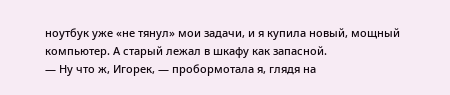ноутбук уже «не тянул» мои задачи, и я купила новый, мощный компьютер. А старый лежал в шкафу как запасной.
— Ну что ж, Игорек, — пробормотала я, глядя на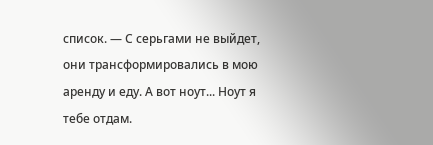список. — С серьгами не выйдет, они трансформировались в мою аренду и еду. А вот ноут... Ноут я тебе отдам.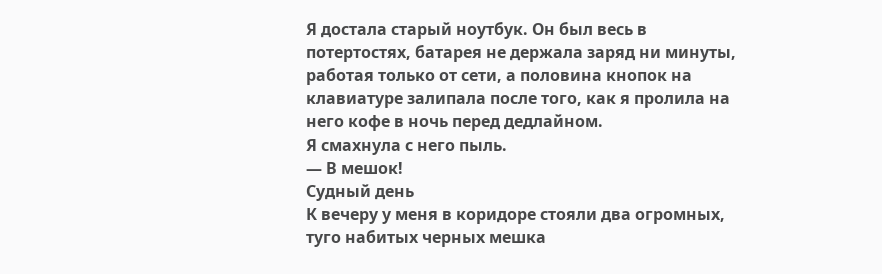Я достала старый ноутбук. Он был весь в потертостях, батарея не держала заряд ни минуты, работая только от сети, а половина кнопок на клавиатуре залипала после того, как я пролила на него кофе в ночь перед дедлайном.
Я смахнула с него пыль.
— В мешок!
Судный день
К вечеру у меня в коридоре стояли два огромных, туго набитых черных мешка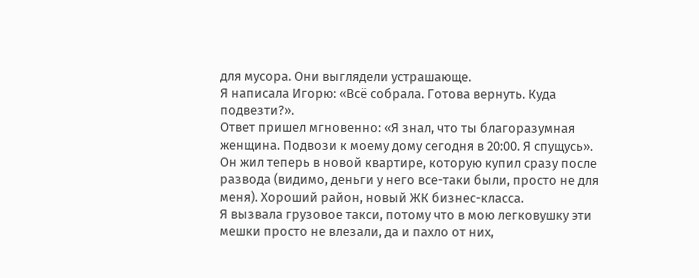для мусора. Они выглядели устрашающе.
Я написала Игорю: «Всё собрала. Готова вернуть. Куда подвезти?».
Ответ пришел мгновенно: «Я знал, что ты благоразумная женщина. Подвози к моему дому сегодня в 20:00. Я спущусь».
Он жил теперь в новой квартире, которую купил сразу после развода (видимо, деньги у него все-таки были, просто не для меня). Хороший район, новый ЖК бизнес-класса.
Я вызвала грузовое такси, потому что в мою легковушку эти мешки просто не влезали, да и пахло от них,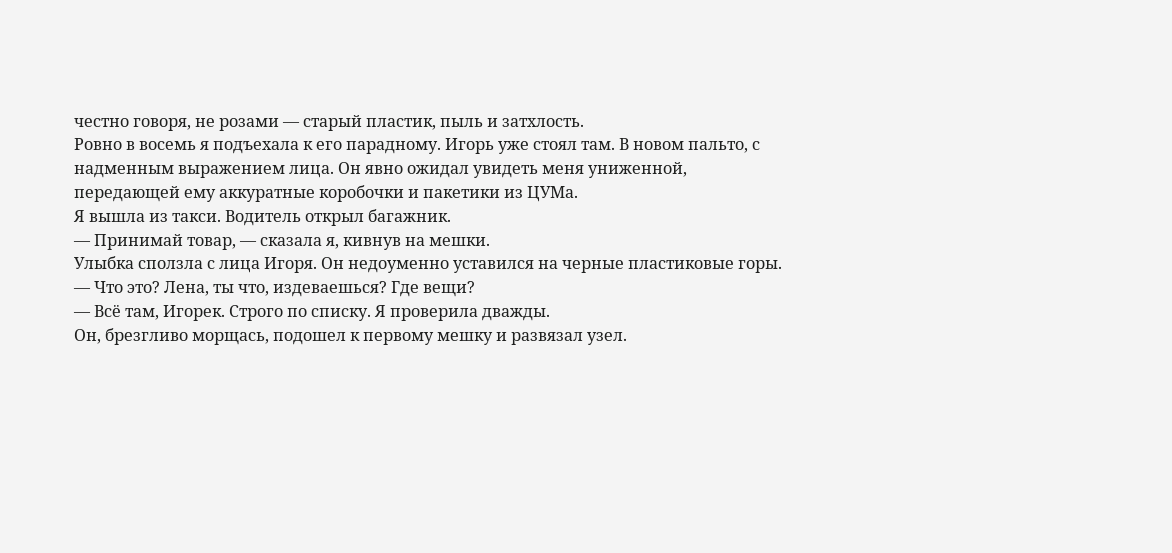честно говоря, не розами — старый пластик, пыль и затхлость.
Ровно в восемь я подъехала к его парадному. Игорь уже стоял там. В новом пальто, с надменным выражением лица. Он явно ожидал увидеть меня униженной, передающей ему аккуратные коробочки и пакетики из ЦУМа.
Я вышла из такси. Водитель открыл багажник.
— Принимай товар, — сказала я, кивнув на мешки.
Улыбка сползла с лица Игоря. Он недоуменно уставился на черные пластиковые горы.
— Что это? Лена, ты что, издеваешься? Где вещи?
— Всё там, Игорек. Строго по списку. Я проверила дважды.
Он, брезгливо морщась, подошел к первому мешку и развязал узел.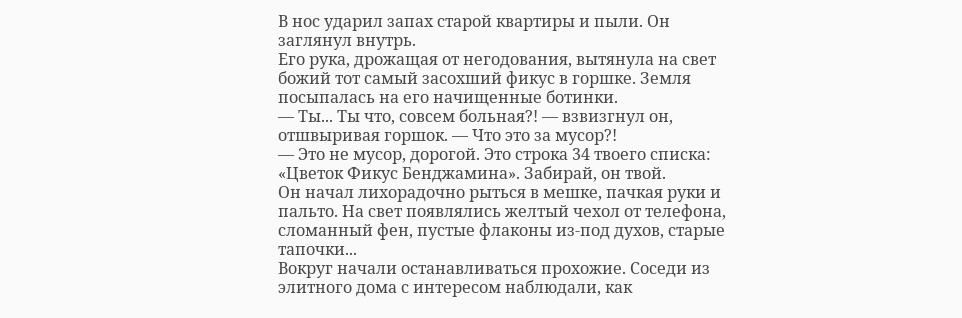В нос ударил запах старой квартиры и пыли. Он заглянул внутрь.
Его рука, дрожащая от негодования, вытянула на свет божий тот самый засохший фикус в горшке. Земля посыпалась на его начищенные ботинки.
— Ты... Ты что, совсем больная?! — взвизгнул он, отшвыривая горшок. — Что это за мусор?!
— Это не мусор, дорогой. Это строка 34 твоего списка: «Цветок Фикус Бенджамина». Забирай, он твой.
Он начал лихорадочно рыться в мешке, пачкая руки и пальто. На свет появлялись желтый чехол от телефона, сломанный фен, пустые флаконы из-под духов, старые тапочки...
Вокруг начали останавливаться прохожие. Соседи из элитного дома с интересом наблюдали, как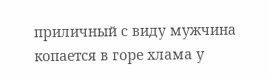приличный с виду мужчина копается в горе хлама у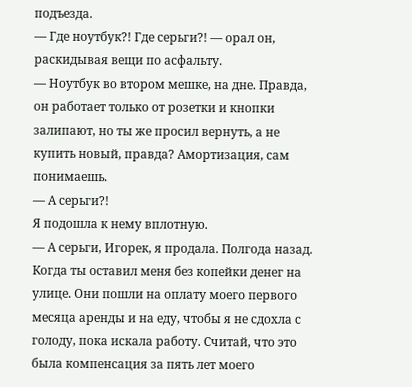подъезда.
— Где ноутбук?! Где серьги?! — орал он, раскидывая вещи по асфальту.
— Ноутбук во втором мешке, на дне. Правда, он работает только от розетки и кнопки залипают, но ты же просил вернуть, а не купить новый, правда? Амортизация, сам понимаешь.
— А серьги?!
Я подошла к нему вплотную.
— А серьги, Игорек, я продала. Полгода назад. Когда ты оставил меня без копейки денег на улице. Они пошли на оплату моего первого месяца аренды и на еду, чтобы я не сдохла с голоду, пока искала работу. Считай, что это была компенсация за пять лет моего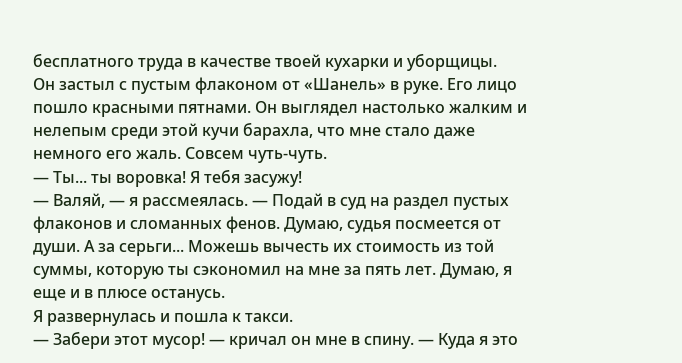бесплатного труда в качестве твоей кухарки и уборщицы.
Он застыл с пустым флаконом от «Шанель» в руке. Его лицо пошло красными пятнами. Он выглядел настолько жалким и нелепым среди этой кучи барахла, что мне стало даже немного его жаль. Совсем чуть-чуть.
— Ты... ты воровка! Я тебя засужу!
— Валяй, — я рассмеялась. — Подай в суд на раздел пустых флаконов и сломанных фенов. Думаю, судья посмеется от души. А за серьги... Можешь вычесть их стоимость из той суммы, которую ты сэкономил на мне за пять лет. Думаю, я еще и в плюсе останусь.
Я развернулась и пошла к такси.
— Забери этот мусор! — кричал он мне в спину. — Куда я это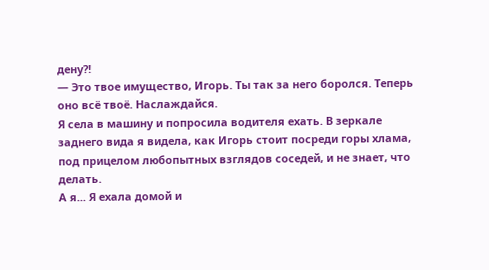дену?!
— Это твое имущество, Игорь. Ты так за него боролся. Теперь оно всё твоё. Наслаждайся.
Я села в машину и попросила водителя ехать. В зеркале заднего вида я видела, как Игорь стоит посреди горы хлама, под прицелом любопытных взглядов соседей, и не знает, что делать.
А я... Я ехала домой и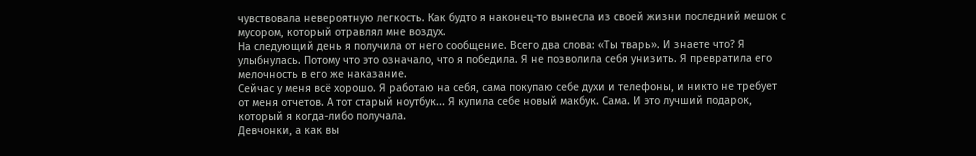чувствовала невероятную легкость. Как будто я наконец-то вынесла из своей жизни последний мешок с мусором, который отравлял мне воздух.
На следующий день я получила от него сообщение. Всего два слова: «Ты тварь». И знаете что? Я улыбнулась. Потому что это означало, что я победила. Я не позволила себя унизить. Я превратила его мелочность в его же наказание.
Сейчас у меня всё хорошо. Я работаю на себя, сама покупаю себе духи и телефоны, и никто не требует от меня отчетов. А тот старый ноутбук... Я купила себе новый макбук. Сама. И это лучший подарок, который я когда-либо получала.
Девчонки, а как вы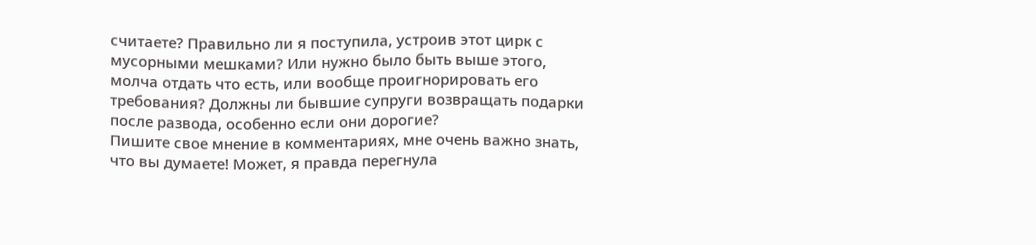считаете? Правильно ли я поступила, устроив этот цирк с мусорными мешками? Или нужно было быть выше этого, молча отдать что есть, или вообще проигнорировать его требования? Должны ли бывшие супруги возвращать подарки после развода, особенно если они дорогие?
Пишите свое мнение в комментариях, мне очень важно знать, что вы думаете! Может, я правда перегнула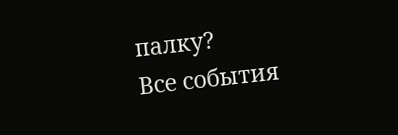палку?
Все события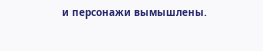и персонажи вымышлены.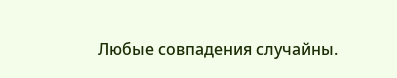Любые совпадения случайны.